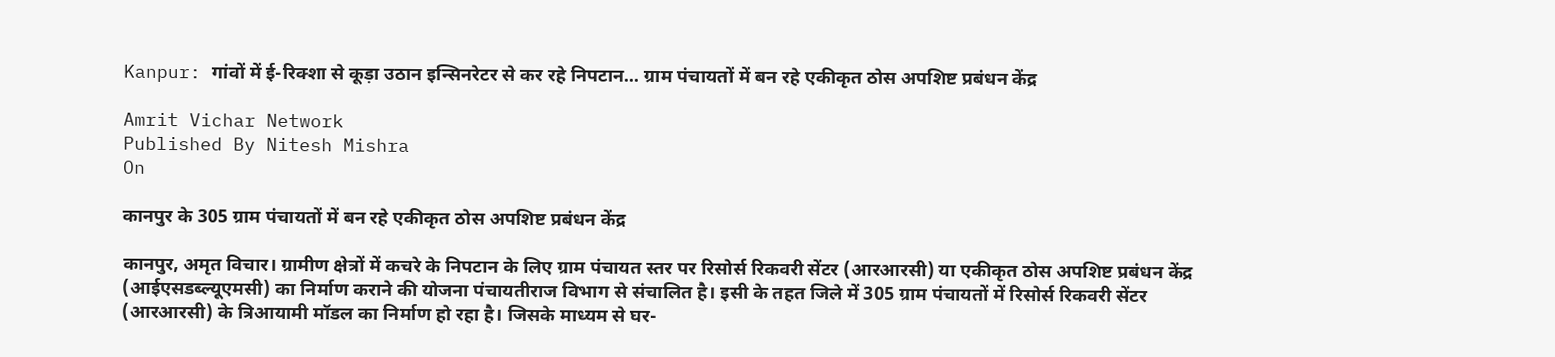Kanpur: गांवों में ई-रिक्शा से कूड़ा उठान इन्सिनरेटर से कर रहे निपटान... ग्राम पंचायतों में बन रहे एकीकृत ठोस अपशिष्ट प्रबंधन केंद्र

Amrit Vichar Network
Published By Nitesh Mishra
On

कानपुर के 305 ग्राम पंचायतों में बन रहे एकीकृत ठोस अपशिष्ट प्रबंधन केंद्र

कानपुर, अमृत विचार। ग्रामीण क्षेत्रों में कचरे के निपटान के लिए ग्राम पंचायत स्तर पर रिसोर्स रिकवरी सेंटर (आरआरसी) या एकीकृत ठोस अपशिष्ट प्रबंधन केंद्र (आईएसडब्ल्यूएमसी) का निर्माण कराने की योजना पंचायतीराज विभाग से संचालित है। इसी के तहत जिले में 305 ग्राम पंचायतों में रिसोर्स रिकवरी सेंटर (आरआरसी) के त्रिआयामी मॉडल का निर्माण हो रहा है। जिसके माध्यम से घर-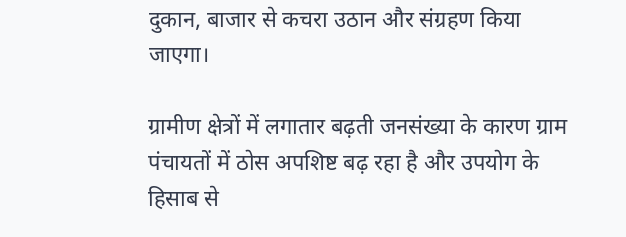दुकान, बाजार से कचरा उठान और संग्रहण किया जाएगा।

ग्रामीण क्षेत्रों में लगातार बढ़ती जनसंख्या के कारण ग्राम पंचायतों में ठोस अपशिष्ट बढ़ रहा है और उपयोग के हिसाब से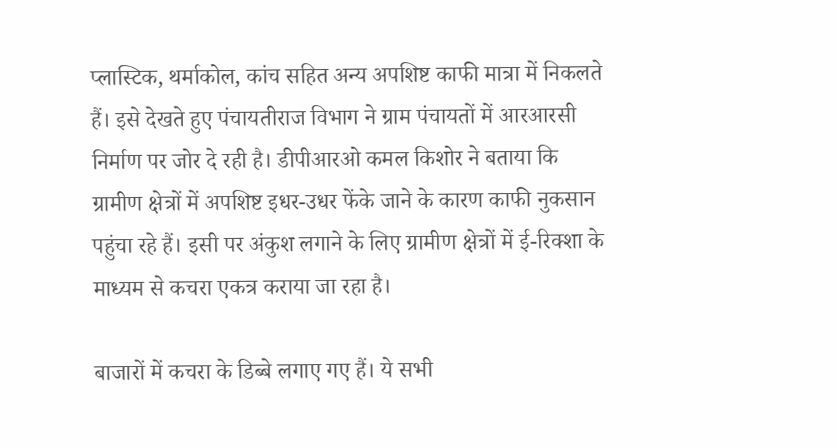प्लास्टिक, थर्माकोल, कांच सहित अन्य अपशिष्ट काफी मात्रा में निकलते हैं। इसे देखते हुए पंचायतीराज विभाग ने ग्राम पंचायतों में आरआरसी निर्माण पर जोर दे रही है। डीपीआरओ कमल किशोर ने बताया कि ग्रामीण क्षेत्रों में अपशिष्ट इधर-उधर फेंके जाने के कारण काफी नुकसान पहुंचा रहे हैं। इसी पर अंकुश लगाने के लिए ग्रामीण क्षेत्रों में ई-रिक्शा के माध्यम से कचरा एकत्र कराया जा रहा है।

बाजारों में कचरा के डिब्बे लगाए गए हैं। ये सभी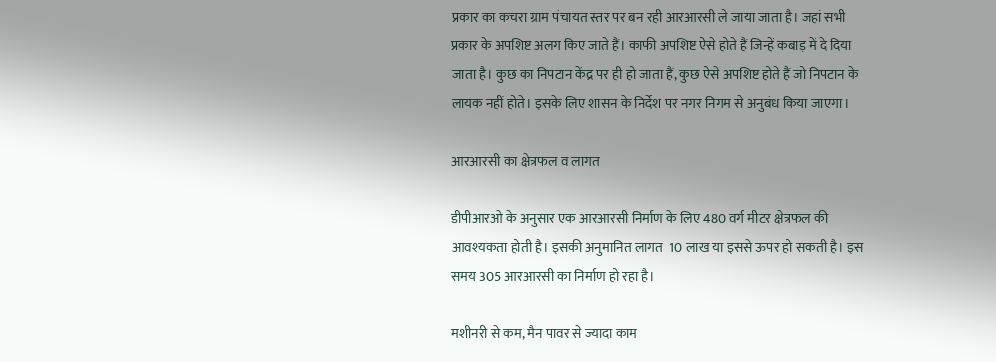प्रकार का कचरा ग्राम पंचायत स्तर पर बन रही आरआरसी ले जाया जाता है। जहां सभी प्रकार के अपशिष्ट अलग किए जाते हैं। काफी अपशिष्ट ऐसे होते हैं जिन्हें कबाड़ में दे दिया जाता है। कुछ का निपटान केंद्र पर ही हो जाता हैं, कुछ ऐसे अपशिष्ट होते हैं जो निपटान के लायक नहीं होते। इसके लिए शासन के निर्देश पर नगर निगम से अनुबंध किया जाएगा।

आरआरसी का क्षेत्रफल व लागत

डीपीआरओ के अनुसार एक आरआरसी निर्माण के लिए 480 वर्ग मीटर क्षेत्रफल की आवश्यकता होती है। इसकी अनुमानित लागत  10 लाख या इससे ऊपर हो सकती है। इस समय 305 आरआरसी का निर्माण हो रहा है।

मशीनरी से कम, मैन पावर से ज्यादा काम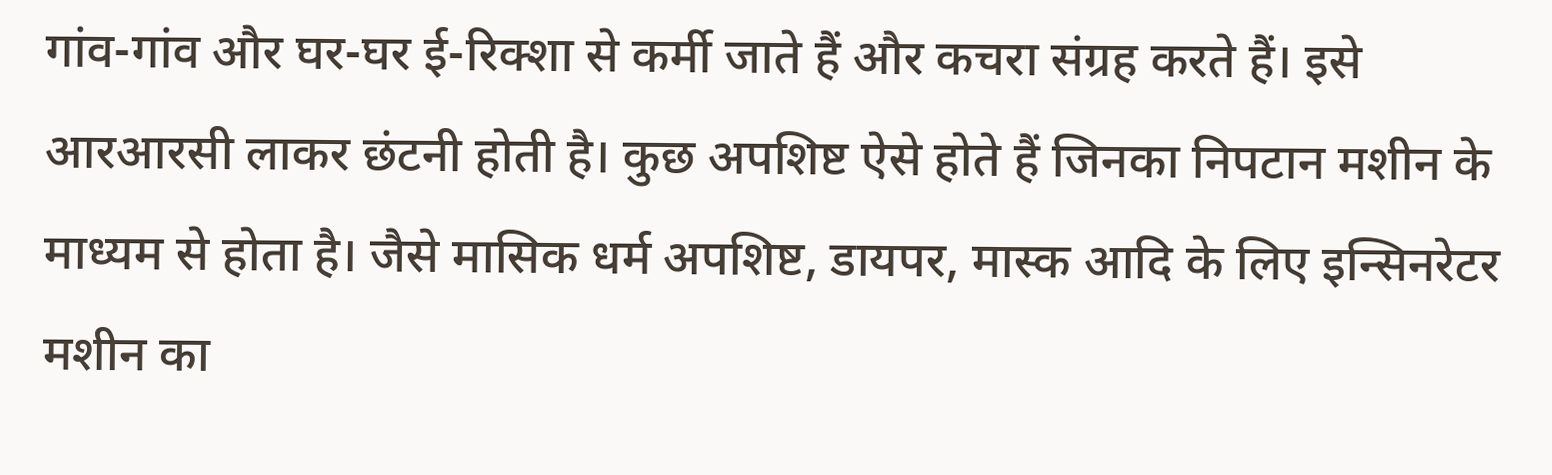गांव-गांव और घर-घर ई-रिक्शा से कर्मी जाते हैं और कचरा संग्रह करते हैं। इसे आरआरसी लाकर छंटनी होती है। कुछ अपशिष्ट ऐसे होते हैं जिनका निपटान मशीन के माध्यम से होता है। जैसे मासिक धर्म अपशिष्ट, डायपर, मास्क आदि के लिए इन्सिनरेटर मशीन का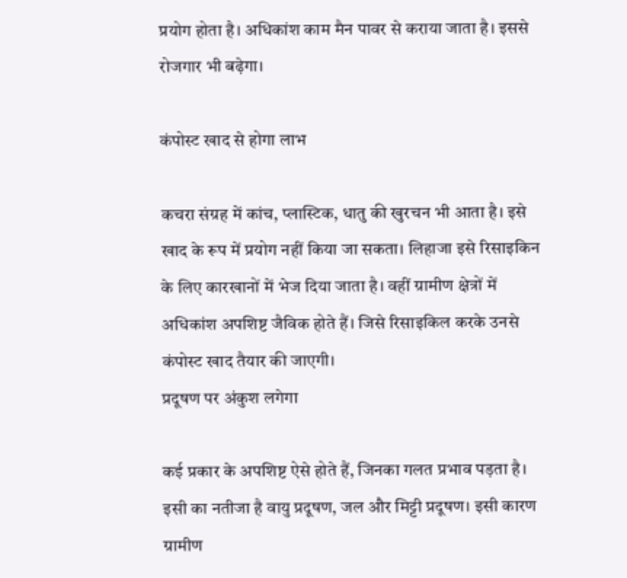प्रयोग होता है। अधिकांश काम मैन पावर से कराया जाता है। इससे रोजगार भी बढ़ेगा।

कंपोस्ट खाद से होगा लाभ

कचरा संग्रह में कांच, प्लास्टिक, धातु की खुरचन भी आता है। इसे खाद के रूप में प्रयोग नहीं किया जा सकता। लिहाजा इसे रिसाइकिन के लिए कारखानों में भेज दिया जाता है। वहीं ग्रामीण क्षेत्रों में अधिकांश अपशिष्ट जैविक होते हैं। जिसे रिसाइकिल करके उनसे कंपोस्ट खाद तैयार की जाएगी।
प्रदूषण पर अंकुश लगेगा

कई प्रकार के अपशिष्ट ऐसे होते हैं, जिनका गलत प्रभाव पड़ता है। इसी का नतीजा है वायु प्रदूषण, जल और मिट्टी प्रदूषण। इसी कारण ग्रामीण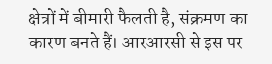क्षेत्रों में बीमारी फैलती है, संक्रमण का कारण बनते हैं। आरआरसी से इस पर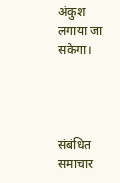अंकुश लगाया जा सकेगा।




संबंधित समाचार